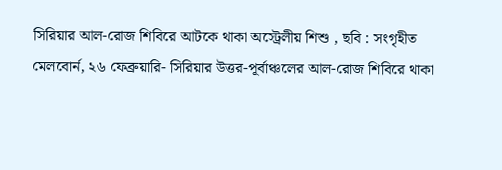সিরিয়ার আল-রোজ শিবিরে আটকে থাকা অস্ট্রেলীয় শিশু , ছবি : সংগৃহীত
মেলবোর্ন, ২৬ ফেব্রুয়ারি- সিরিয়ার উত্তর-পূর্বাঞ্চলের আল-রোজ শিবিরে থাকা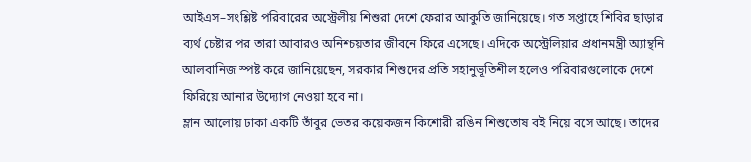আইএস–সংশ্লিষ্ট পরিবারের অস্ট্রেলীয় শিশুরা দেশে ফেরার আকুতি জানিয়েছে। গত সপ্তাহে শিবির ছাড়ার ব্যর্থ চেষ্টার পর তারা আবারও অনিশ্চয়তার জীবনে ফিরে এসেছে। এদিকে অস্ট্রেলিয়ার প্রধানমন্ত্রী অ্যান্থনি আলবানিজ স্পষ্ট করে জানিয়েছেন, সরকার শিশুদের প্রতি সহানুভূতিশীল হলেও পরিবারগুলোকে দেশে ফিরিয়ে আনার উদ্যোগ নেওয়া হবে না।
ম্লান আলোয় ঢাকা একটি তাঁবুর ভেতর কয়েকজন কিশোরী রঙিন শিশুতোষ বই নিয়ে বসে আছে। তাদের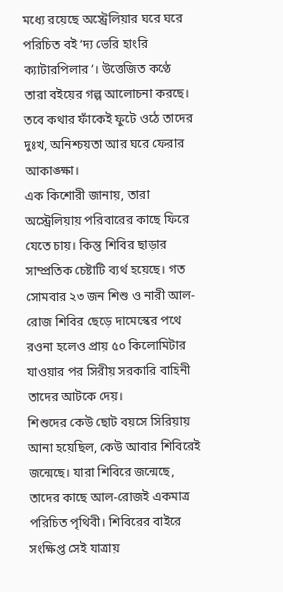মধ্যে রয়েছে অস্ট্রেলিয়ার ঘরে ঘরে পরিচিত বই ‘দ্য ভেরি হাংরি ক্যাটারপিলার’। উত্তেজিত কণ্ঠে তারা বইয়ের গল্প আলোচনা করছে। তবে কথার ফাঁকেই ফুটে ওঠে তাদের দুঃখ, অনিশ্চয়তা আর ঘরে ফেরার আকাঙ্ক্ষা।
এক কিশোরী জানায়, তারা অস্ট্রেলিয়ায় পরিবারের কাছে ফিরে যেতে চায়। কিন্তু শিবির ছাড়ার সাম্প্রতিক চেষ্টাটি ব্যর্থ হয়েছে। গত সোমবার ২৩ জন শিশু ও নারী আল-রোজ শিবির ছেড়ে দামেস্কের পথে রওনা হলেও প্রায় ৫০ কিলোমিটার যাওয়ার পর সিরীয় সরকারি বাহিনী তাদের আটকে দেয়।
শিশুদের কেউ ছোট বয়সে সিরিয়ায় আনা হয়েছিল, কেউ আবার শিবিরেই জন্মেছে। যারা শিবিরে জন্মেছে, তাদের কাছে আল-রোজই একমাত্র পরিচিত পৃথিবী। শিবিরের বাইরে সংক্ষিপ্ত সেই যাত্রায়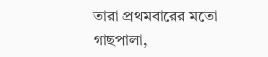তারা প্রথমবারের মতো গাছপালা,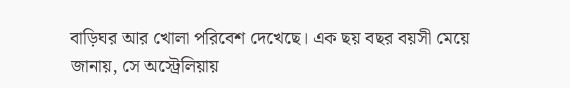বাড়িঘর আর খোলা পরিবেশ দেখেছে। এক ছয় বছর বয়সী মেয়ে জানায়, সে অস্ট্রেলিয়ায়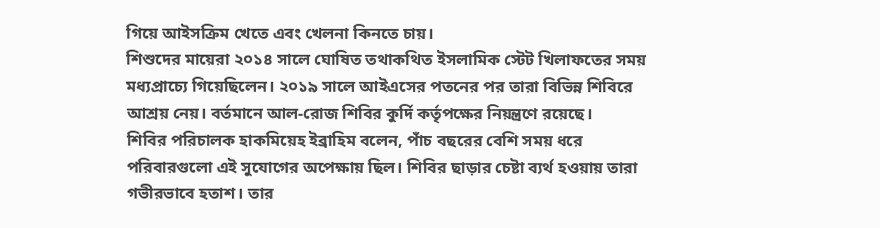গিয়ে আইসক্রিম খেতে এবং খেলনা কিনতে চায়।
শিশুদের মায়েরা ২০১৪ সালে ঘোষিত তথাকথিত ইসলামিক স্টেট খিলাফতের সময় মধ্যপ্রাচ্যে গিয়েছিলেন। ২০১৯ সালে আইএসের পতনের পর তারা বিভিন্ন শিবিরে আশ্রয় নেয়। বর্তমানে আল-রোজ শিবির কুর্দি কর্তৃপক্ষের নিয়ন্ত্রণে রয়েছে।
শিবির পরিচালক হাকমিয়েহ ইব্রাহিম বলেন, পাঁচ বছরের বেশি সময় ধরে পরিবারগুলো এই সুযোগের অপেক্ষায় ছিল। শিবির ছাড়ার চেষ্টা ব্যর্থ হওয়ায় তারা গভীরভাবে হতাশ। তার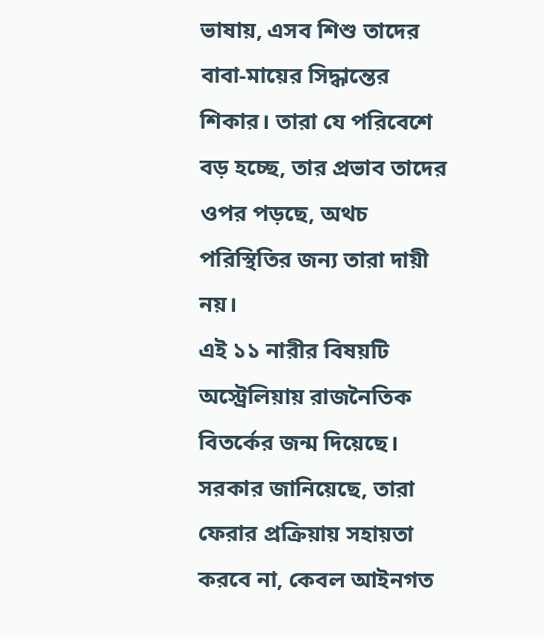ভাষায়, এসব শিশু তাদের বাবা-মায়ের সিদ্ধান্তের শিকার। তারা যে পরিবেশে বড় হচ্ছে, তার প্রভাব তাদের ওপর পড়ছে, অথচ পরিস্থিতির জন্য তারা দায়ী নয়।
এই ১১ নারীর বিষয়টি অস্ট্রেলিয়ায় রাজনৈতিক বিতর্কের জন্ম দিয়েছে। সরকার জানিয়েছে, তারা ফেরার প্রক্রিয়ায় সহায়তা করবে না, কেবল আইনগত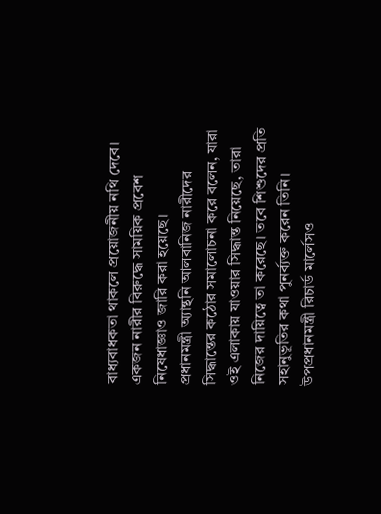বাধ্যবাধকতা থাকলে প্রয়োজনীয় নথি দেবে। একজন নারীর বিরুদ্ধে সাময়িক প্রবেশ নিষেধাজ্ঞাও জারি করা হয়েছে।
প্রধানমন্ত্রী অ্যান্থনি আলবানিজ নারীদের সিদ্ধান্তের কঠোর সমালোচনা করে বলেন, যারা ওই এলাকায় যাওয়ার সিদ্ধান্ত নিয়েছে, তারা নিজের দায়িত্বে তা করেছে। তবে শিশুদের প্রতি সহানুভূতির কথা পুনর্ব্যক্ত করেন তিনি। উপপ্রধানমন্ত্রী রিচার্ড মার্লেসও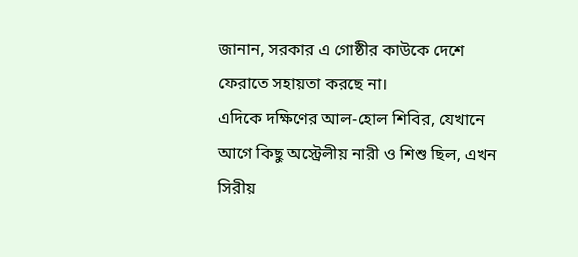জানান, সরকার এ গোষ্ঠীর কাউকে দেশে ফেরাতে সহায়তা করছে না।
এদিকে দক্ষিণের আল-হোল শিবির, যেখানে আগে কিছু অস্ট্রেলীয় নারী ও শিশু ছিল, এখন সিরীয়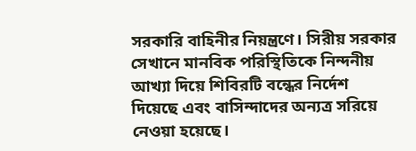সরকারি বাহিনীর নিয়ন্ত্রণে। সিরীয় সরকার সেখানে মানবিক পরিস্থিতিকে নিন্দনীয় আখ্যা দিয়ে শিবিরটি বন্ধের নির্দেশ দিয়েছে এবং বাসিন্দাদের অন্যত্র সরিয়ে নেওয়া হয়েছে।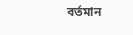বর্তমান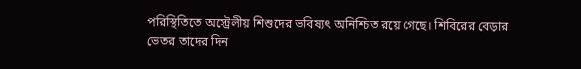পরিস্থিতিতে অস্ট্রেলীয় শিশুদের ভবিষ্যৎ অনিশ্চিত রয়ে গেছে। শিবিরের বেড়ার ভেতর তাদের দিন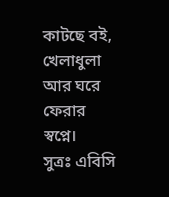কাটছে বই, খেলাধুলা আর ঘরে ফেরার স্বপ্নে।
সুত্রঃ এবিসি